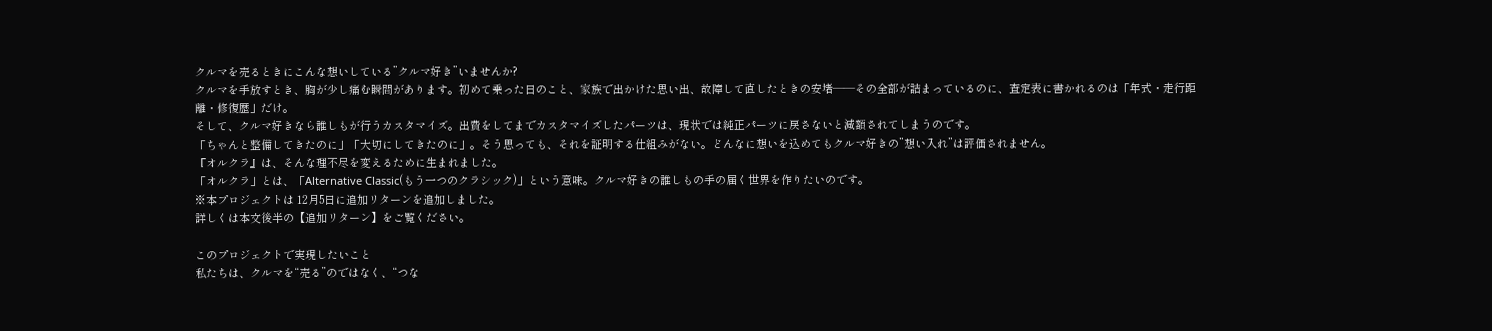クルマを売るときにこんな想いしている”クルマ好き”いませんか?
クルマを手放すとき、胸が少し痛む瞬間があります。初めて乗った日のこと、家族で出かけた思い出、故障して直したときの安堵——その全部が詰まっているのに、査定表に書かれるのは「年式・走行距離・修復歴」だけ。
そして、クルマ好きなら誰しもが行うカスタマイズ。出費をしてまでカスタマイズしたパーツは、現状では純正パーツに戻さないと減額されてしまうのです。
「ちゃんと整備してきたのに」「大切にしてきたのに」。そう思っても、それを証明する仕組みがない。どんなに想いを込めてもクルマ好きの”想い入れ”は評価されません。
『オルクラ』は、そんな理不尽を変えるために生まれました。
「オルクラ」とは、「Alternative Classic(もう一つのクラシック)」という意味。クルマ好きの誰しもの手の届く世界を作りたいのです。
※本プロジェクトは 12月5日に追加リターンを追加しました。
詳しくは本文後半の【追加リターン】をご覧ください。

このプロジェクトで実現したいこと
私たちは、クルマを“売る”のではなく、“つな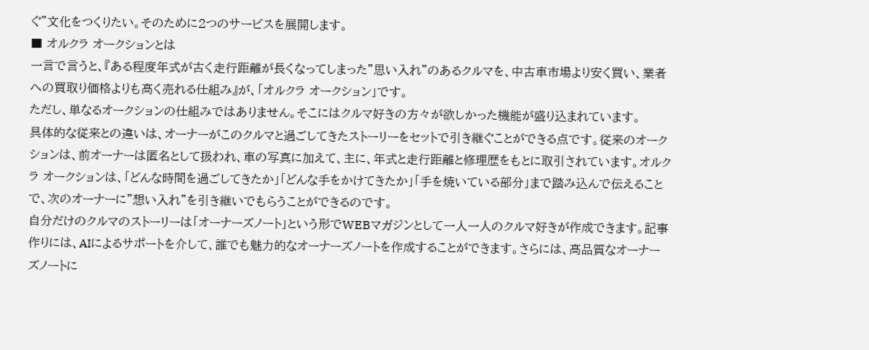ぐ”文化をつくりたい。そのために2つのサービスを展開します。
■ オルクラ オークションとは
一言で言うと、『ある程度年式が古く走行距離が長くなってしまった”思い入れ”のあるクルマを、中古車市場より安く買い、業者への買取り価格よりも高く売れる仕組み』が、「オルクラ オークション」です。
ただし、単なるオークションの仕組みではありません。そこにはクルマ好きの方々が欲しかった機能が盛り込まれています。
具体的な従来との違いは、オーナーがこのクルマと過ごしてきたストーリーをセットで引き継ぐことができる点です。従来のオークションは、前オーナーは匿名として扱われ、車の写真に加えて、主に、年式と走行距離と修理歴をもとに取引されています。オルクラ オークションは、「どんな時間を過ごしてきたか」「どんな手をかけてきたか」「手を焼いている部分」まで踏み込んで伝えることで、次のオーナーに”想い入れ”を引き継いでもらうことができるのです。
自分だけのクルマのストーリーは「オーナーズノート」という形でWEBマガジンとして一人一人のクルマ好きが作成できます。記事作りには、AIによるサポートを介して、誰でも魅力的なオーナーズノートを作成することができます。さらには、高品質なオーナーズノートに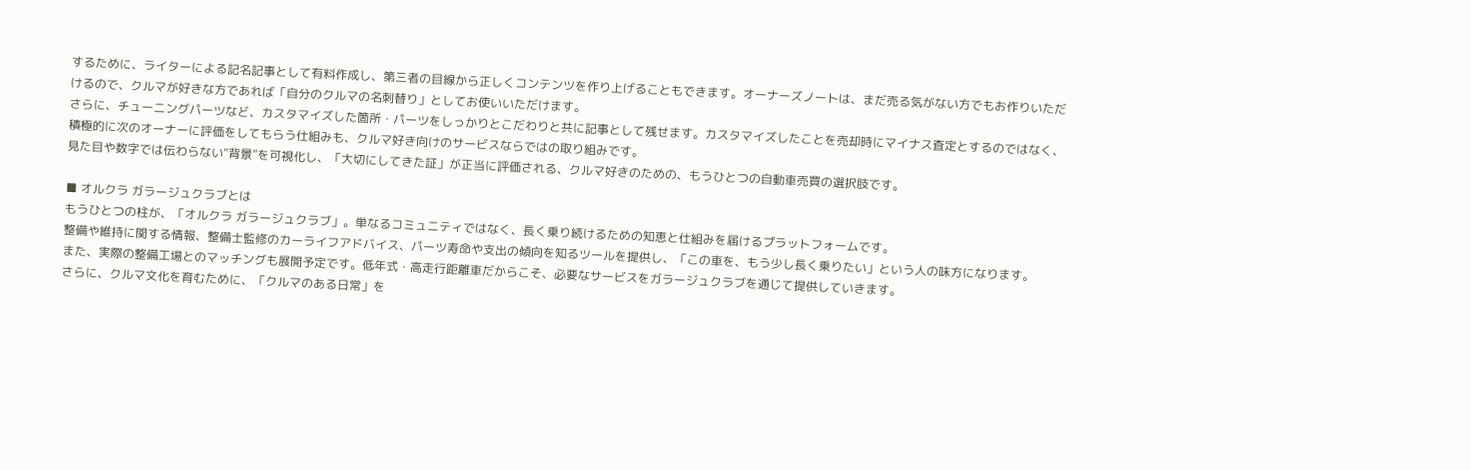するために、ライターによる記名記事として有料作成し、第三者の目線から正しくコンテンツを作り上げることもできます。オーナーズノートは、まだ売る気がない方でもお作りいただけるので、クルマが好きな方であれば「自分のクルマの名刺替り」としてお使いいただけます。
さらに、チューニングパーツなど、カスタマイズした箇所・パーツをしっかりとこだわりと共に記事として残せます。カスタマイズしたことを売却時にマイナス査定とするのではなく、積極的に次のオーナーに評価をしてもらう仕組みも、クルマ好き向けのサービスならではの取り組みです。
見た目や数字では伝わらない“背景”を可視化し、「大切にしてきた証」が正当に評価される、クルマ好きのための、もうひとつの自動車売買の選択肢です。

■ オルクラ ガラージュクラブとは
もうひとつの柱が、「オルクラ ガラージュクラブ」。単なるコミュニティではなく、長く乗り続けるための知恵と仕組みを届けるプラットフォームです。
整備や維持に関する情報、整備士監修のカーライフアドバイス、パーツ寿命や支出の傾向を知るツールを提供し、「この車を、もう少し長く乗りたい」という人の味方になります。
また、実際の整備工場とのマッチングも展開予定です。低年式・高走行距離車だからこそ、必要なサービスをガラージュクラブを通じて提供していきます。
さらに、クルマ文化を育むために、「クルマのある日常」を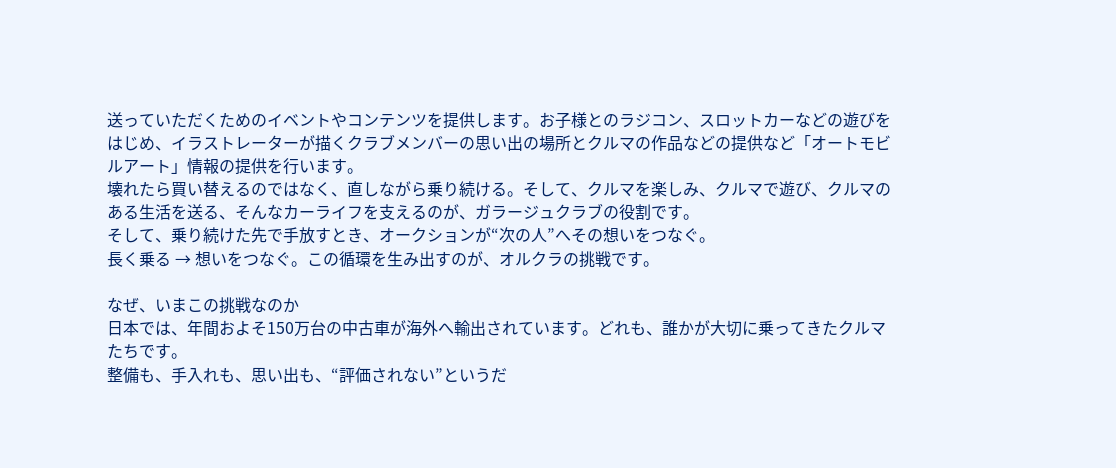送っていただくためのイベントやコンテンツを提供します。お子様とのラジコン、スロットカーなどの遊びをはじめ、イラストレーターが描くクラブメンバーの思い出の場所とクルマの作品などの提供など「オートモビルアート」情報の提供を行います。
壊れたら買い替えるのではなく、直しながら乗り続ける。そして、クルマを楽しみ、クルマで遊び、クルマのある生活を送る、そんなカーライフを支えるのが、ガラージュクラブの役割です。
そして、乗り続けた先で手放すとき、オークションが“次の人”へその想いをつなぐ。
長く乗る → 想いをつなぐ。この循環を生み出すのが、オルクラの挑戦です。

なぜ、いまこの挑戦なのか
日本では、年間およそ150万台の中古車が海外へ輸出されています。どれも、誰かが大切に乗ってきたクルマたちです。
整備も、手入れも、思い出も、“評価されない”というだ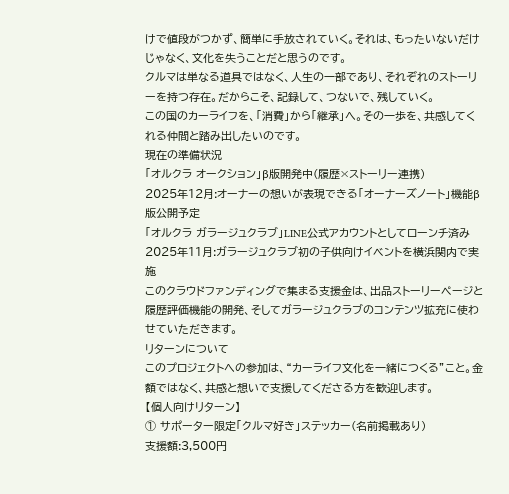けで値段がつかず、簡単に手放されていく。それは、もったいないだけじゃなく、文化を失うことだと思うのです。
クルマは単なる道具ではなく、人生の一部であり、それぞれのストーリーを持つ存在。だからこそ、記録して、つないで、残していく。
この国のカーライフを、「消費」から「継承」へ。その一歩を、共感してくれる仲間と踏み出したいのです。
現在の準備状況
「オルクラ オークション」β版開発中(履歴×ストーリー連携)
2025年12月:オーナーの想いが表現できる「オーナーズノート」機能β版公開予定
「オルクラ ガラージュクラブ」LINE公式アカウントとしてローンチ済み
2025年11月:ガラージュクラブ初の子供向けイベントを横浜関内で実施
このクラウドファンディングで集まる支援金は、出品ストーリーページと履歴評価機能の開発、そしてガラージュクラブのコンテンツ拡充に使わせていただきます。
リターンについて
このプロジェクトへの参加は、“カーライフ文化を一緒につくる”こと。金額ではなく、共感と想いで支援してくださる方を歓迎します。
【個人向けリターン】
① サポーター限定「クルマ好き」ステッカー(名前掲載あり)
支援額:3,500円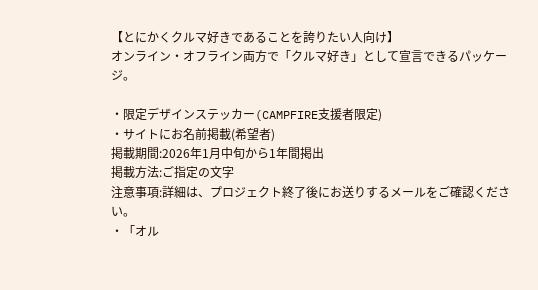【とにかくクルマ好きであることを誇りたい人向け】
オンライン・オフライン両方で「クルマ好き」として宣言できるパッケージ。

・限定デザインステッカー(CAMPFIRE支援者限定)
・サイトにお名前掲載(希望者)
掲載期間:2026年1月中旬から1年間掲出
掲載方法:ご指定の文字
注意事項:詳細は、プロジェクト終了後にお送りするメールをご確認ください。
・「オル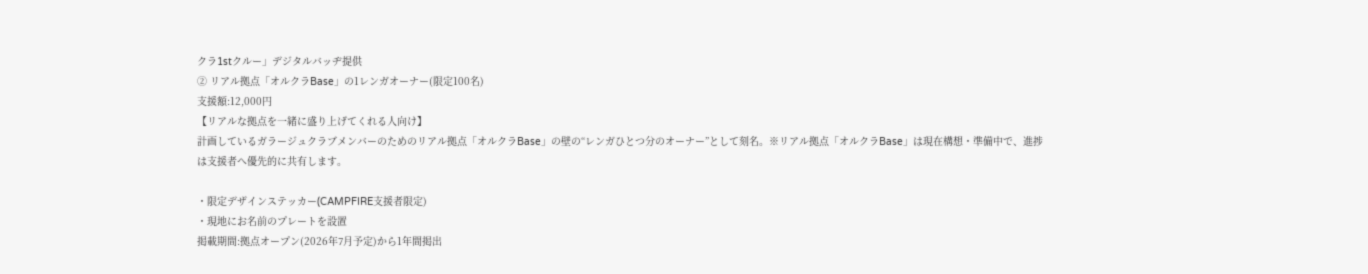クラ1stクルー」デジタルバッヂ提供
② リアル拠点「オルクラBase」の1レンガオーナー(限定100名)
支援額:12,000円
【リアルな拠点を一緒に盛り上げてくれる人向け】
計画しているガラージュクラブメンバーのためのリアル拠点「オルクラBase」の壁の“レンガひとつ分のオーナー”として刻名。※リアル拠点「オルクラBase」は現在構想・準備中で、進捗は支援者へ優先的に共有します。

・限定デザインステッカー(CAMPFIRE支援者限定)
・現地にお名前のプレートを設置
掲載期間:拠点オープン(2026年7月予定)から1年間掲出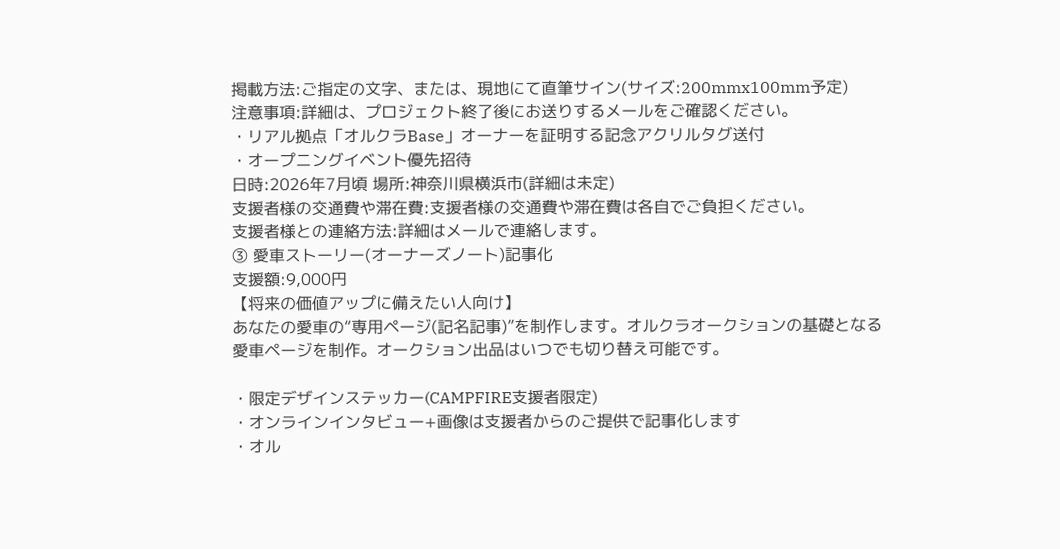掲載方法:ご指定の文字、または、現地にて直筆サイン(サイズ:200mmx100mm予定)
注意事項:詳細は、プロジェクト終了後にお送りするメールをご確認ください。
・リアル拠点「オルクラBase」オーナーを証明する記念アクリルタグ送付
・オープニングイベント優先招待
日時:2026年7月頃 場所:神奈川県横浜市(詳細は未定)
支援者様の交通費や滞在費:支援者様の交通費や滞在費は各自でご負担ください。
支援者様との連絡方法:詳細はメールで連絡します。
③ 愛車ストーリー(オーナーズノート)記事化
支援額:9,000円
【将来の価値アップに備えたい人向け】
あなたの愛車の“専用ページ(記名記事)”を制作します。オルクラオークションの基礎となる愛車ページを制作。オークション出品はいつでも切り替え可能です。

・限定デザインステッカー(CAMPFIRE支援者限定)
・オンラインインタビュー+画像は支援者からのご提供で記事化します
・オル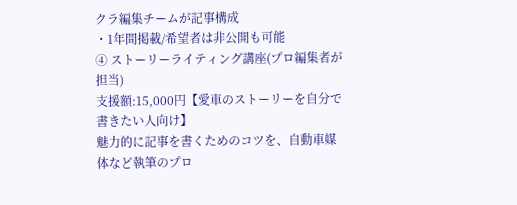クラ編集チームが記事構成
・1年間掲載/希望者は非公開も可能
④ ストーリーライティング講座(プロ編集者が担当)
支援額:15,000円【愛車のストーリーを自分で書きたい人向け】
魅力的に記事を書くためのコツを、自動車媒体など執筆のプロ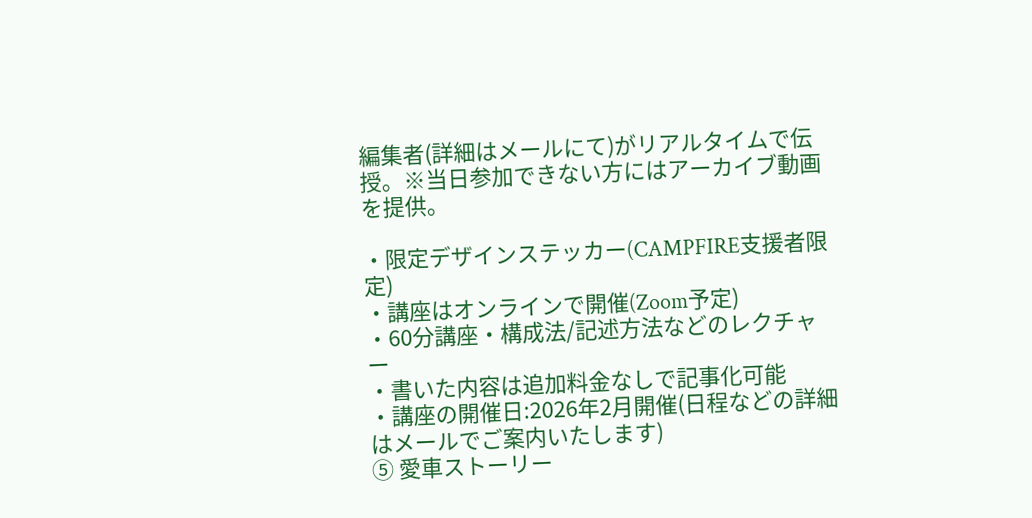編集者(詳細はメールにて)がリアルタイムで伝授。※当日参加できない方にはアーカイブ動画を提供。

・限定デザインステッカー(CAMPFIRE支援者限定)
・講座はオンラインで開催(Zoom予定)
・60分講座・構成法/記述方法などのレクチャー
・書いた内容は追加料金なしで記事化可能
・講座の開催日:2026年2月開催(日程などの詳細はメールでご案内いたします)
⑤ 愛車ストーリー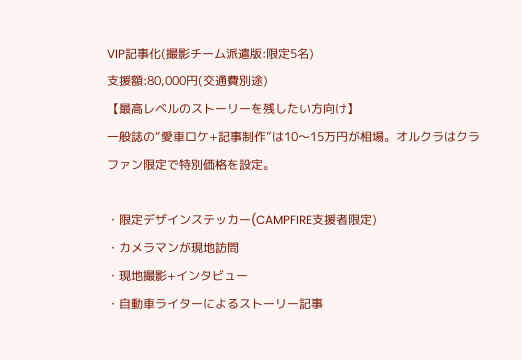VIP記事化(撮影チーム派遣版:限定5名)
支援額:80,000円(交通費別途)
【最高レベルのストーリーを残したい方向け】
一般誌の“愛車ロケ+記事制作”は10〜15万円が相場。オルクラはクラファン限定で特別価格を設定。

・限定デザインステッカー(CAMPFIRE支援者限定)
・カメラマンが現地訪問
・現地撮影+インタビュー
・自動車ライターによるストーリー記事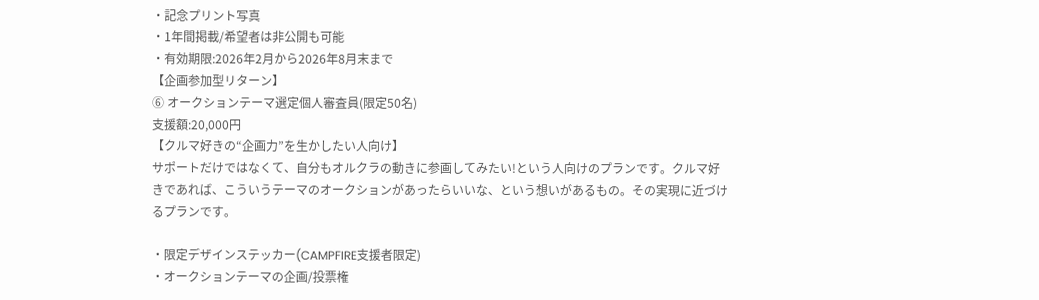・記念プリント写真
・1年間掲載/希望者は非公開も可能
・有効期限:2026年2月から2026年8月末まで
【企画参加型リターン】
⑥ オークションテーマ選定個人審査員(限定50名)
支援額:20,000円
【クルマ好きの“企画力”を生かしたい人向け】
サポートだけではなくて、自分もオルクラの動きに参画してみたい!という人向けのプランです。クルマ好きであれば、こういうテーマのオークションがあったらいいな、という想いがあるもの。その実現に近づけるプランです。

・限定デザインステッカー(CAMPFIRE支援者限定)
・オークションテーマの企画/投票権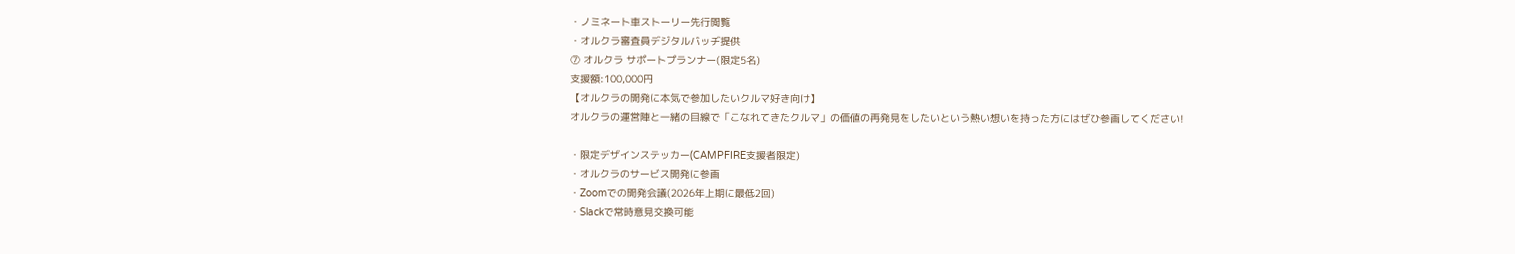・ノミネート車ストーリー先行閲覧
・オルクラ審査員デジタルバッヂ提供
⑦ オルクラ サポートプランナー(限定5名)
支援額:100,000円
【オルクラの開発に本気で参加したいクルマ好き向け】
オルクラの運営陣と一緒の目線で「こなれてきたクルマ」の価値の再発見をしたいという熱い想いを持った方にはぜひ参画してください!

・限定デザインステッカー(CAMPFIRE支援者限定)
・オルクラのサービス開発に参画
・Zoomでの開発会議(2026年上期に最低2回)
・Slackで常時意見交換可能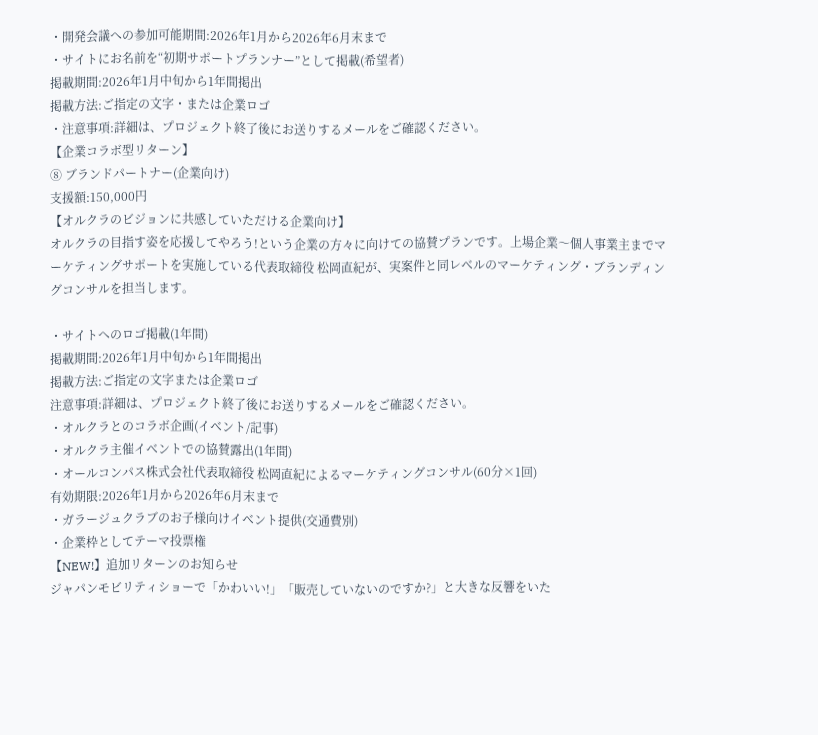・開発会議への参加可能期間:2026年1月から2026年6月末まで
・サイトにお名前を“初期サポートプランナー”として掲載(希望者)
掲載期間:2026年1月中旬から1年間掲出
掲載方法:ご指定の文字・または企業ロゴ
・注意事項:詳細は、プロジェクト終了後にお送りするメールをご確認ください。
【企業コラボ型リターン】
⑧ ブランドパートナー(企業向け)
支援額:150,000円
【オルクラのビジョンに共感していただける企業向け】
オルクラの目指す姿を応援してやろう!という企業の方々に向けての協賛プランです。上場企業〜個人事業主までマーケティングサポートを実施している代表取締役 松岡直紀が、実案件と同レベルのマーケティング・ブランディングコンサルを担当します。

・サイトへのロゴ掲載(1年間)
掲載期間:2026年1月中旬から1年間掲出
掲載方法:ご指定の文字または企業ロゴ
注意事項:詳細は、プロジェクト終了後にお送りするメールをご確認ください。
・オルクラとのコラボ企画(イベント/記事)
・オルクラ主催イベントでの協賛露出(1年間)
・オールコンパス株式会社代表取締役 松岡直紀によるマーケティングコンサル(60分×1回)
有効期限:2026年1月から2026年6月末まで
・ガラージュクラブのお子様向けイベント提供(交通費別)
・企業枠としてテーマ投票権
【NEW!】追加リターンのお知らせ
ジャパンモビリティショーで「かわいい!」「販売していないのですか?」と大きな反響をいた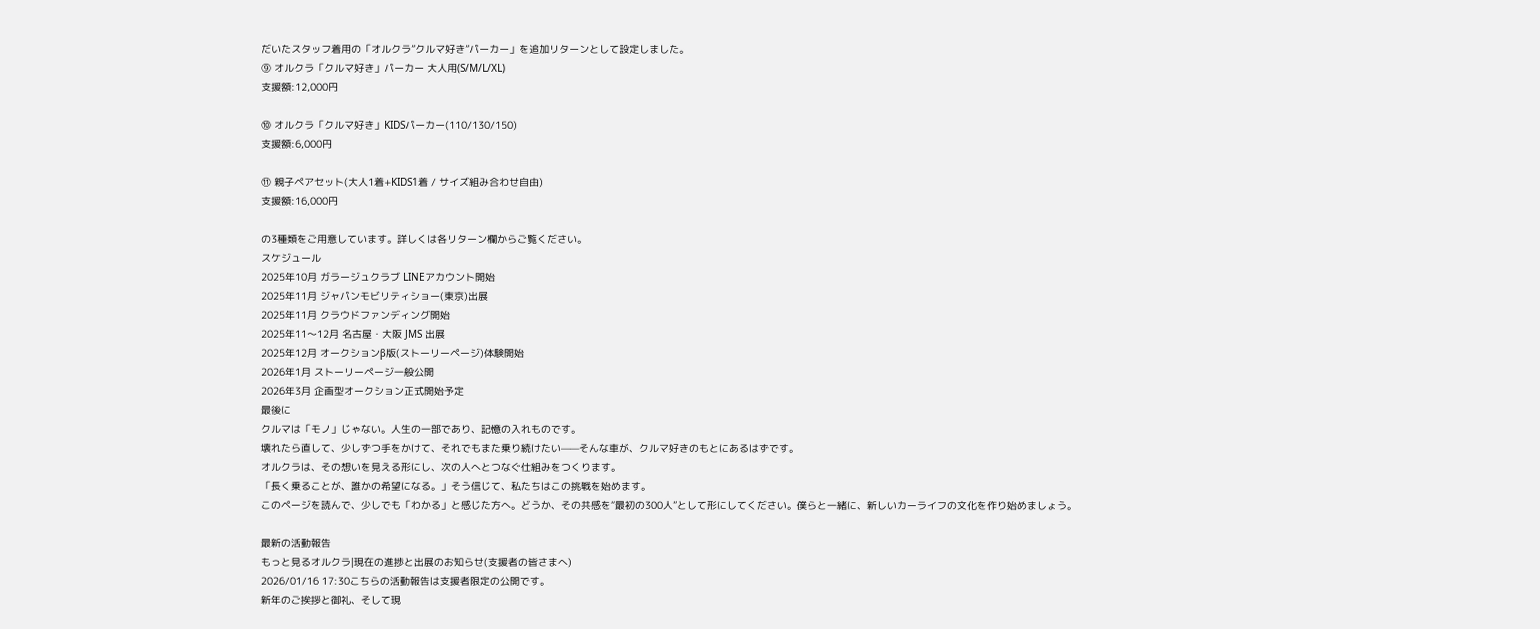だいたスタッフ着用の「オルクラ”クルマ好き”パーカー」を追加リターンとして設定しました。
⑨ オルクラ「クルマ好き」パーカー 大人用(S/M/L/XL)
支援額:12,000円

⑩ オルクラ「クルマ好き」KIDSパーカー(110/130/150)
支援額:6,000円

⑪ 親子ペアセット(大人1着+KIDS1着 / サイズ組み合わせ自由)
支援額:16,000円

の3種類をご用意しています。詳しくは各リターン欄からご覧ください。
スケジュール
2025年10月 ガラージュクラブ LINEアカウント開始
2025年11月 ジャパンモビリティショー(東京)出展
2025年11月 クラウドファンディング開始
2025年11〜12月 名古屋・大阪 JMS 出展
2025年12月 オークションβ版(ストーリーページ)体験開始
2026年1月 ストーリーページ一般公開
2026年3月 企画型オークション正式開始予定
最後に
クルマは「モノ」じゃない。人生の一部であり、記憶の入れものです。
壊れたら直して、少しずつ手をかけて、それでもまた乗り続けたい——そんな車が、クルマ好きのもとにあるはずです。
オルクラは、その想いを見える形にし、次の人へとつなぐ仕組みをつくります。
「長く乗ることが、誰かの希望になる。」そう信じて、私たちはこの挑戦を始めます。
このページを読んで、少しでも「わかる」と感じた方へ。どうか、その共感を“最初の300人”として形にしてください。僕らと一緒に、新しいカーライフの文化を作り始めましょう。

最新の活動報告
もっと見るオルクラ|現在の進捗と出展のお知らせ(支援者の皆さまへ)
2026/01/16 17:30こちらの活動報告は支援者限定の公開です。
新年のご挨拶と御礼、そして現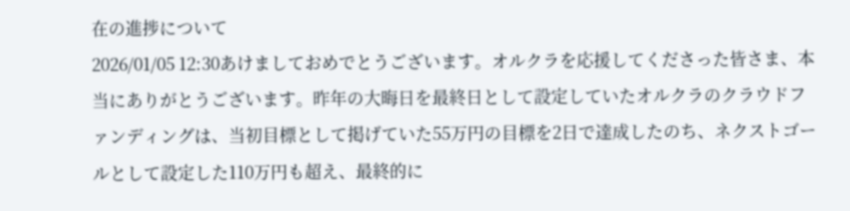在の進捗について
2026/01/05 12:30あけましておめでとうございます。オルクラを応援してくださった皆さま、本当にありがとうございます。昨年の大晦日を最終日として設定していたオルクラのクラウドファンディングは、当初目標として掲げていた55万円の目標を2日で達成したのち、ネクストゴールとして設定した110万円も超え、最終的に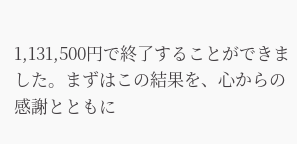1,131,500円で終了することができました。まずはこの結果を、心からの感謝とともに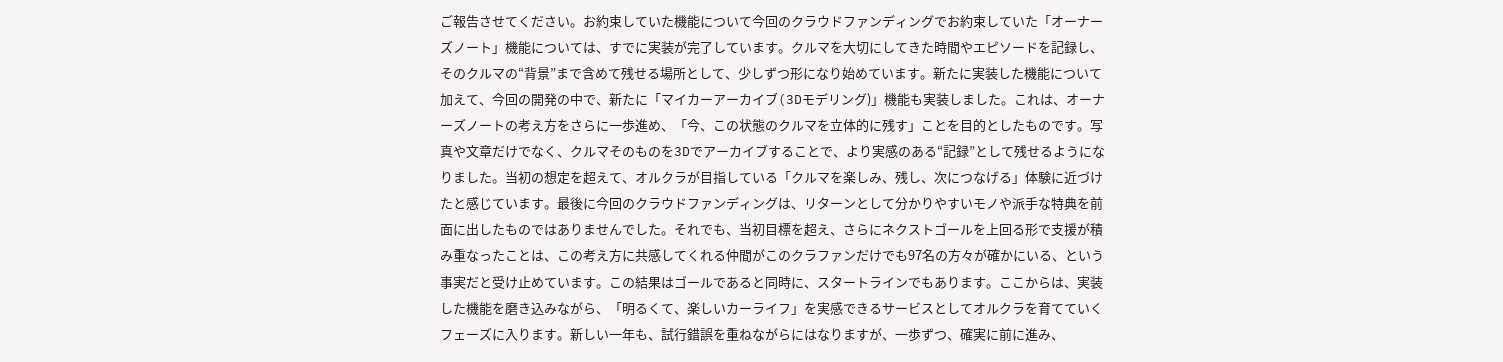ご報告させてください。お約束していた機能について今回のクラウドファンディングでお約束していた「オーナーズノート」機能については、すでに実装が完了しています。クルマを大切にしてきた時間やエピソードを記録し、そのクルマの“背景”まで含めて残せる場所として、少しずつ形になり始めています。新たに実装した機能について加えて、今回の開発の中で、新たに「マイカーアーカイブ(3Dモデリング)」機能も実装しました。これは、オーナーズノートの考え方をさらに一歩進め、「今、この状態のクルマを立体的に残す」ことを目的としたものです。写真や文章だけでなく、クルマそのものを3Dでアーカイブすることで、より実感のある“記録”として残せるようになりました。当初の想定を超えて、オルクラが目指している「クルマを楽しみ、残し、次につなげる」体験に近づけたと感じています。最後に今回のクラウドファンディングは、リターンとして分かりやすいモノや派手な特典を前面に出したものではありませんでした。それでも、当初目標を超え、さらにネクストゴールを上回る形で支援が積み重なったことは、この考え方に共感してくれる仲間がこのクラファンだけでも97名の方々が確かにいる、という事実だと受け止めています。この結果はゴールであると同時に、スタートラインでもあります。ここからは、実装した機能を磨き込みながら、「明るくて、楽しいカーライフ」を実感できるサービスとしてオルクラを育てていくフェーズに入ります。新しい一年も、試行錯誤を重ねながらにはなりますが、一歩ずつ、確実に前に進み、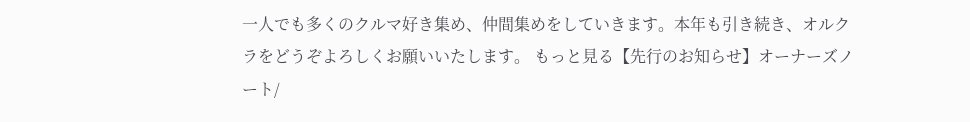一人でも多くのクルマ好き集め、仲間集めをしていきます。本年も引き続き、オルクラをどうぞよろしくお願いいたします。 もっと見る【先行のお知らせ】オーナーズノート/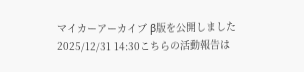マイカーアーカイブ β版を公開しました
2025/12/31 14:30こちらの活動報告は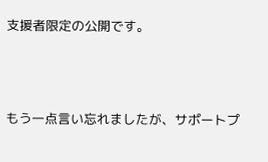支援者限定の公開です。




もう一点言い忘れましたが、サポートプ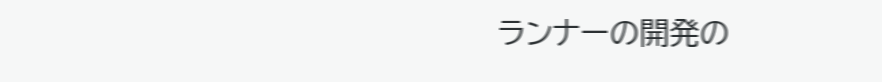ランナーの開発の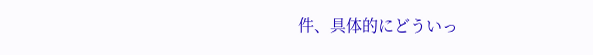件、具体的にどういっ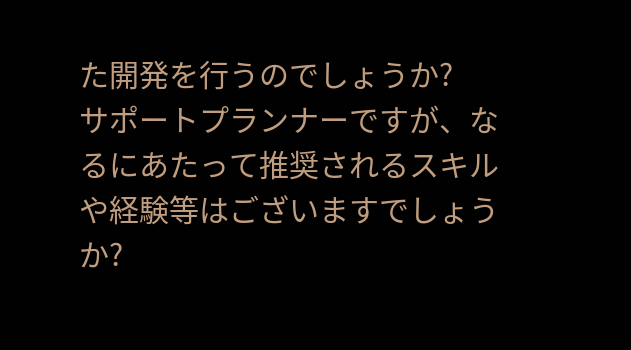た開発を行うのでしょうか?
サポートプランナーですが、なるにあたって推奨されるスキルや経験等はございますでしょうか?